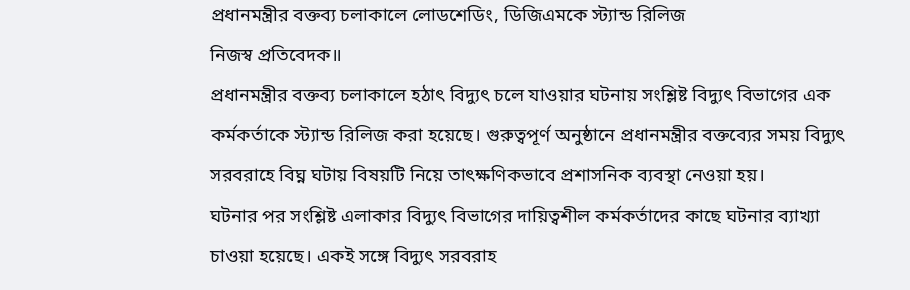প্রধানমন্ত্রীর বক্তব্য চলাকালে লোডশেডিং, ডিজিএমকে স্ট্যান্ড রিলিজ
নিজস্ব প্রতিবেদক॥
প্রধানমন্ত্রীর বক্তব্য চলাকালে হঠাৎ বিদ্যুৎ চলে যাওয়ার ঘটনায় সংশ্লিষ্ট বিদ্যুৎ বিভাগের এক কর্মকর্তাকে স্ট্যান্ড রিলিজ করা হয়েছে। গুরুত্বপূর্ণ অনুষ্ঠানে প্রধানমন্ত্রীর বক্তব্যের সময় বিদ্যুৎ সরবরাহে বিঘ্ন ঘটায় বিষয়টি নিয়ে তাৎক্ষণিকভাবে প্রশাসনিক ব্যবস্থা নেওয়া হয়।
ঘটনার পর সংশ্লিষ্ট এলাকার বিদ্যুৎ বিভাগের দায়িত্বশীল কর্মকর্তাদের কাছে ঘটনার ব্যাখ্যা চাওয়া হয়েছে। একই সঙ্গে বিদ্যুৎ সরবরাহ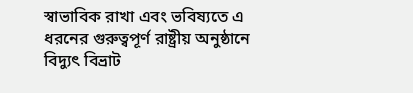স্বাভাবিক রাখা এবং ভবিষ্যতে এ ধরনের গুরুত্বপূর্ণ রাষ্ট্রীয় অনুষ্ঠানে বিদ্যুৎ বিভ্রাট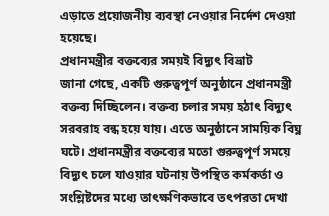এড়াতে প্রয়োজনীয় ব্যবস্থা নেওয়ার নির্দেশ দেওয়া হয়েছে।
প্রধানমন্ত্রীর বক্তব্যের সময়ই বিদ্যুৎ বিভ্রাট
জানা গেছে, একটি গুরুত্বপূর্ণ অনুষ্ঠানে প্রধানমন্ত্রী বক্তব্য দিচ্ছিলেন। বক্তব্য চলার সময় হঠাৎ বিদ্যুৎ সরবরাহ বন্ধ হয়ে যায়। এতে অনুষ্ঠানে সাময়িক বিঘ্ন ঘটে। প্রধানমন্ত্রীর বক্তব্যের মতো গুরুত্বপূর্ণ সময়ে বিদ্যুৎ চলে যাওয়ার ঘটনায় উপস্থিত কর্মকর্তা ও সংশ্লিষ্টদের মধ্যে তাৎক্ষণিকভাবে তৎপরতা দেখা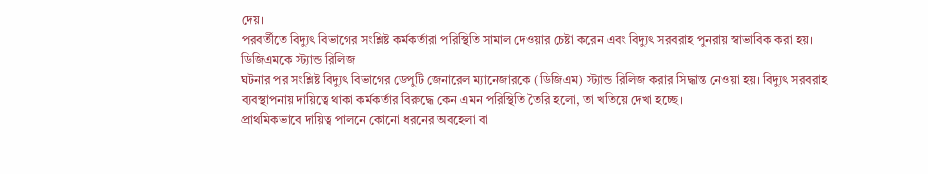দেয়।
পরবর্তীতে বিদ্যুৎ বিভাগের সংশ্লিষ্ট কর্মকর্তারা পরিস্থিতি সামাল দেওয়ার চেষ্টা করেন এবং বিদ্যুৎ সরবরাহ পুনরায় স্বাভাবিক করা হয়।
ডিজিএমকে স্ট্যান্ড রিলিজ
ঘটনার পর সংশ্লিষ্ট বিদ্যুৎ বিভাগের ডেপুটি জেনারেল ম্যানেজারকে (ডিজিএম) স্ট্যান্ড রিলিজ করার সিদ্ধান্ত নেওয়া হয়। বিদ্যুৎ সরবরাহ ব্যবস্থাপনায় দায়িত্বে থাকা কর্মকর্তার বিরুদ্ধে কেন এমন পরিস্থিতি তৈরি হলো, তা খতিয়ে দেখা হচ্ছে।
প্রাথমিকভাবে দায়িত্ব পালনে কোনো ধরনের অবহেলা বা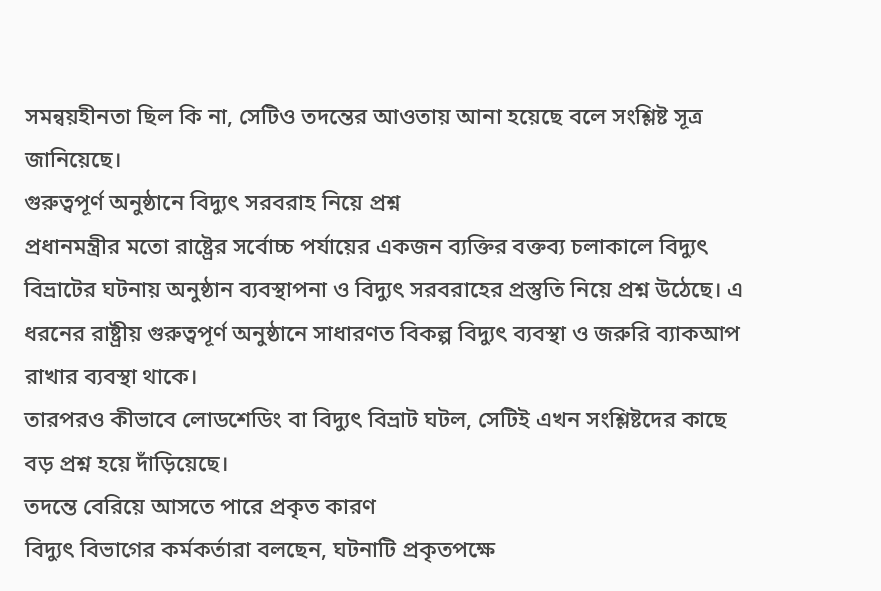সমন্বয়হীনতা ছিল কি না, সেটিও তদন্তের আওতায় আনা হয়েছে বলে সংশ্লিষ্ট সূত্র জানিয়েছে।
গুরুত্বপূর্ণ অনুষ্ঠানে বিদ্যুৎ সরবরাহ নিয়ে প্রশ্ন
প্রধানমন্ত্রীর মতো রাষ্ট্রের সর্বোচ্চ পর্যায়ের একজন ব্যক্তির বক্তব্য চলাকালে বিদ্যুৎ বিভ্রাটের ঘটনায় অনুষ্ঠান ব্যবস্থাপনা ও বিদ্যুৎ সরবরাহের প্রস্তুতি নিয়ে প্রশ্ন উঠেছে। এ ধরনের রাষ্ট্রীয় গুরুত্বপূর্ণ অনুষ্ঠানে সাধারণত বিকল্প বিদ্যুৎ ব্যবস্থা ও জরুরি ব্যাকআপ রাখার ব্যবস্থা থাকে।
তারপরও কীভাবে লোডশেডিং বা বিদ্যুৎ বিভ্রাট ঘটল, সেটিই এখন সংশ্লিষ্টদের কাছে বড় প্রশ্ন হয়ে দাঁড়িয়েছে।
তদন্তে বেরিয়ে আসতে পারে প্রকৃত কারণ
বিদ্যুৎ বিভাগের কর্মকর্তারা বলছেন, ঘটনাটি প্রকৃতপক্ষে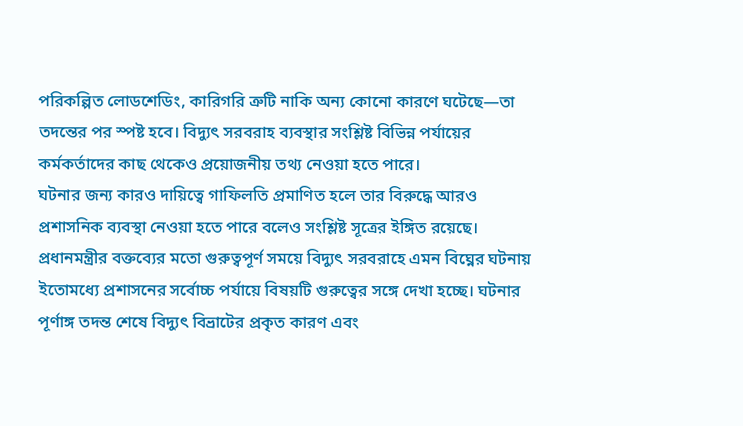পরিকল্পিত লোডশেডিং, কারিগরি ত্রুটি নাকি অন্য কোনো কারণে ঘটেছে—তা তদন্তের পর স্পষ্ট হবে। বিদ্যুৎ সরবরাহ ব্যবস্থার সংশ্লিষ্ট বিভিন্ন পর্যায়ের কর্মকর্তাদের কাছ থেকেও প্রয়োজনীয় তথ্য নেওয়া হতে পারে।
ঘটনার জন্য কারও দায়িত্বে গাফিলতি প্রমাণিত হলে তার বিরুদ্ধে আরও প্রশাসনিক ব্যবস্থা নেওয়া হতে পারে বলেও সংশ্লিষ্ট সূত্রের ইঙ্গিত রয়েছে।
প্রধানমন্ত্রীর বক্তব্যের মতো গুরুত্বপূর্ণ সময়ে বিদ্যুৎ সরবরাহে এমন বিঘ্নের ঘটনায় ইতোমধ্যে প্রশাসনের সর্বোচ্চ পর্যায়ে বিষয়টি গুরুত্বের সঙ্গে দেখা হচ্ছে। ঘটনার পূর্ণাঙ্গ তদন্ত শেষে বিদ্যুৎ বিভ্রাটের প্রকৃত কারণ এবং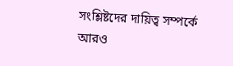সংশ্লিষ্টদের দায়িত্ব সম্পর্কে আরও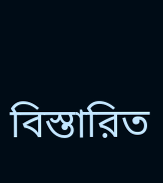বিস্তারিত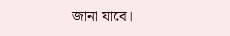জানা যাবে।